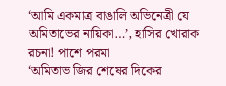‘আমি একমাত্র বাঙালি অভিনেত্রী যে অমিতাভের নায়িকা…’, হাসির খোরাক রচনা! পাশে পরমা
‘অমিতাভ জির শেষের দিকের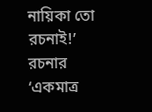নায়িকা তো রচনাই!’ রচনার ‘একমাত্র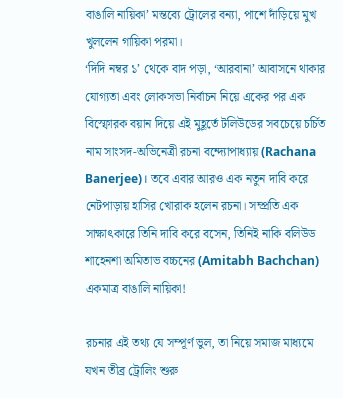বাঙালি নায়িকা’ মন্তব্যে ট্রোলের বন্যা, পাশে দাঁড়িয়ে মুখ খুললেন গায়িকা পরমা।
‘দিদি নম্বর ১’ থেকে বাদ পড়া, ‘আরবানা’ আবাসনে থাকার যোগ্যতা এবং লোকসভা নির্বাচন নিয়ে একের পর এক বিস্ফোরক বয়ান দিয়ে এই মুহূর্তে টলিউডের সবচেয়ে চর্চিত নাম সাংসদ-অভিনেত্রী রচনা বন্দ্যোপাধ্যায় (Rachana Banerjee)। তবে এবার আরও এক নতুন দাবি করে নেটপাড়ায় হাসির খোরাক হলেন রচনা। সম্প্রতি এক সাক্ষাৎকারে তিনি দাবি করে বসেন, তিনিই নাকি বলিউড শাহেনশা অমিতাভ বচ্চনের (Amitabh Bachchan) একমাত্র বাঙালি নায়িকা!

রচনার এই তথ্য যে সম্পূর্ণ ভুল, তা নিয়ে সমাজ মাধ্যমে যখন তীব্র ট্রোলিং শুরু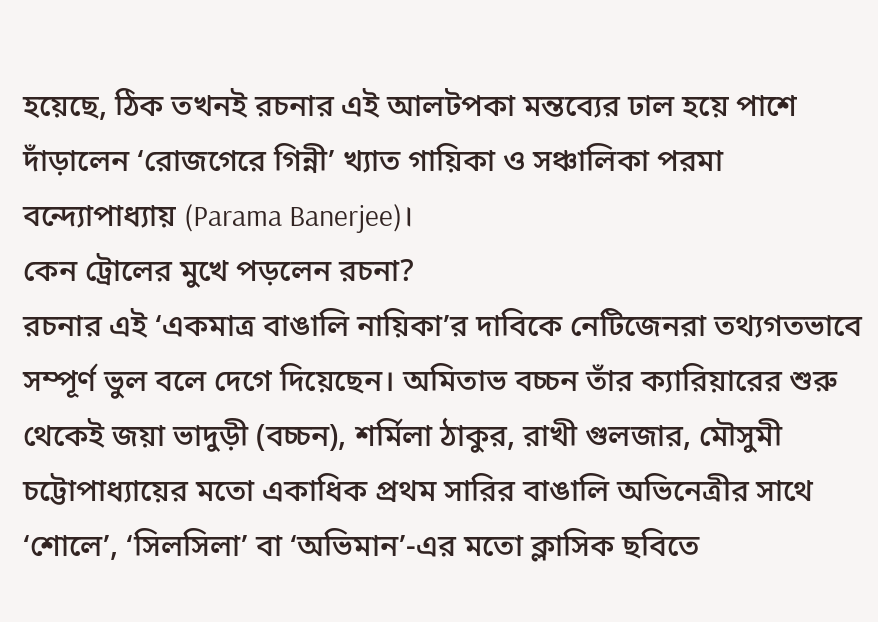হয়েছে, ঠিক তখনই রচনার এই আলটপকা মন্তব্যের ঢাল হয়ে পাশে দাঁড়ালেন ‘রোজগেরে গিন্নী’ খ্যাত গায়িকা ও সঞ্চালিকা পরমা বন্দ্যোপাধ্যায় (Parama Banerjee)।
কেন ট্রোলের মুখে পড়লেন রচনা?
রচনার এই ‘একমাত্র বাঙালি নায়িকা’র দাবিকে নেটিজেনরা তথ্যগতভাবে সম্পূর্ণ ভুল বলে দেগে দিয়েছেন। অমিতাভ বচ্চন তাঁর ক্যারিয়ারের শুরু থেকেই জয়া ভাদুড়ী (বচ্চন), শর্মিলা ঠাকুর, রাখী গুলজার, মৌসুমী চট্টোপাধ্যায়ের মতো একাধিক প্রথম সারির বাঙালি অভিনেত্রীর সাথে ‘শোলে’, ‘সিলসিলা’ বা ‘অভিমান’-এর মতো ক্লাসিক ছবিতে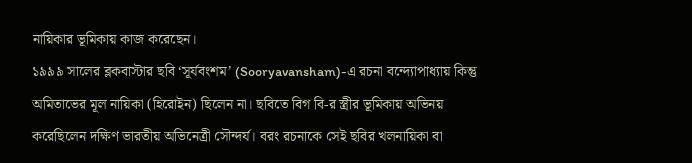নায়িকার ভূমিকায় কাজ করেছেন।
১৯৯৯ সালের ব্লকবাস্টার ছবি ‘সূর্যবংশম’ (Sooryavansham)-এ রচনা বন্দ্যোপাধ্যায় কিন্তু অমিতাভের মূল নায়িকা (হিরোইন) ছিলেন না। ছবিতে বিগ বি-র স্ত্রীর ভূমিকায় অভিনয় করেছিলেন দক্ষিণ ভারতীয় অভিনেত্রী সৌন্দর্য। বরং রচনাকে সেই ছবির খলনায়িকা বা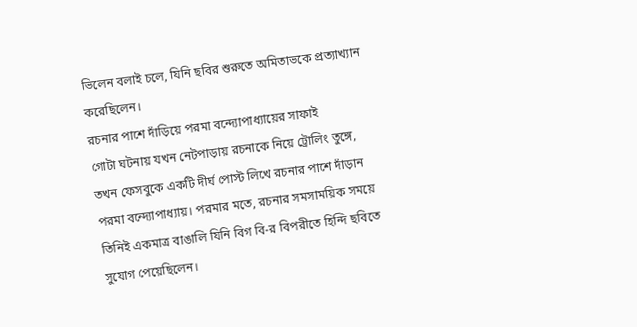ভিলেন বলাই চলে, যিনি ছবির শুরুতে অমিতাভকে প্রত্যাখ্যান করেছিলেন।
রচনার পাশে দাঁড়িয়ে পরমা বন্দ্যোপাধ্যায়ের সাফাই
গোটা ঘটনায় যখন নেটপাড়ায় রচনাকে নিয়ে ট্রোলিং তুঙ্গে, তখন ফেসবুকে একটি দীর্ঘ পোস্ট লিখে রচনার পাশে দাঁড়ান পরমা বন্দ্যোপাধ্যায়। পরমার মতে, রচনার সমসাময়িক সময়ে তিনিই একমাত্র বাঙালি যিনি বিগ বি-র বিপরীতে হিন্দি ছবিতে সুযোগ পেয়েছিলেন।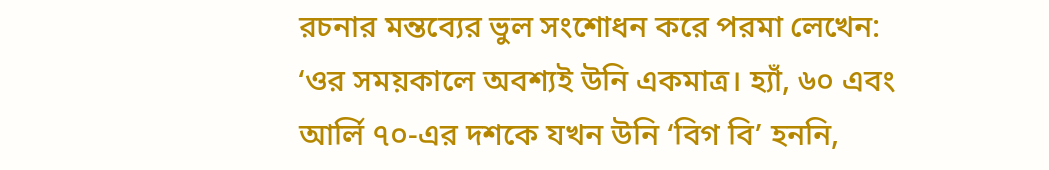রচনার মন্তব্যের ভুল সংশোধন করে পরমা লেখেন:
‘ওর সময়কালে অবশ্যই উনি একমাত্র। হ্যাঁ, ৬০ এবং আর্লি ৭০-এর দশকে যখন উনি ‘বিগ বি’ হননি,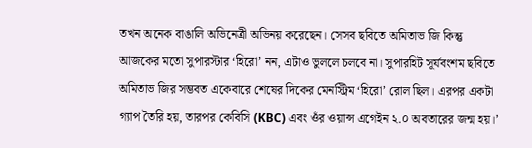তখন অনেক বাঙালি অভিনেত্রী অভিনয় করেছেন। সেসব ছবিতে অমিতাভ জি কিন্তু আজকের মতো সুপারস্টার ‘হিরো’ নন, এটাও ভুললে চলবে না। সুপারহিট সূর্যবংশম ছবিতে অমিতাভ জির সম্ভবত একেবারে শেষের দিকের মেনস্ট্রিম ‘হিরো’ রোল ছিল। এরপর একটা গ্যাপ তৈরি হয়, তারপর কেবিসি (KBC) এবং ওঁর ওয়ান্স এগেইন ২.০ অবতারের জন্ম হয়।’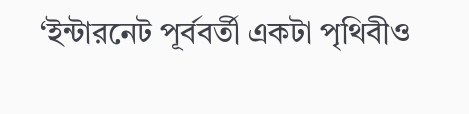‘ইন্টারনেট পূর্ববর্তী একটা পৃথিবীও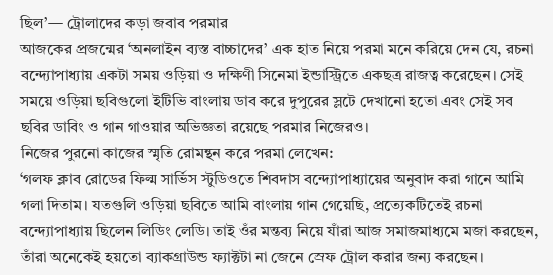ছিল’— ট্রোলাদের কড়া জবাব পরমার
আজকের প্রজন্মের ‘অনলাইন ব্যস্ত বাচ্চাদের’ এক হাত নিয়ে পরমা মনে করিয়ে দেন যে, রচনা বন্দ্যোপাধ্যায় একটা সময় ওড়িয়া ও দক্ষিণী সিনেমা ইন্ডাস্ট্রিতে একছত্র রাজত্ব করেছেন। সেই সময়ে ওড়িয়া ছবিগুলো ইটিভি বাংলায় ডাব করে দুপুরের স্লটে দেখানো হতো এবং সেই সব ছবির ডাবিং ও গান গাওয়ার অভিজ্ঞতা রয়েছে পরমার নিজেরও।
নিজের পুরনো কাজের স্মৃতি রোমন্থন করে পরমা লেখেন:
‘গলফ ক্লাব রোডের ফিল্ম সার্ভিস স্টুডিওতে শিবদাস বন্দ্যোপাধ্যায়ের অনুবাদ করা গানে আমি গলা দিতাম। যতগুলি ওড়িয়া ছবিতে আমি বাংলায় গান গেয়েছি, প্রত্যেকটিতেই রচনা বন্দ্যোপাধ্যায় ছিলেন লিডিং লেডি। তাই ওঁর মন্তব্য নিয়ে যাঁরা আজ সমাজমাধ্যমে মজা করছেন, তাঁরা অনেকেই হয়তো ব্যাকগ্রাউন্ড ফ্যাক্টটা না জেনে স্রেফ ট্রোল করার জন্য করছেন।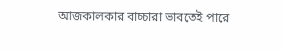আজকালকার বাচ্চারা ভাবতেই পারে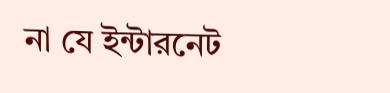না যে ইন্টারনেট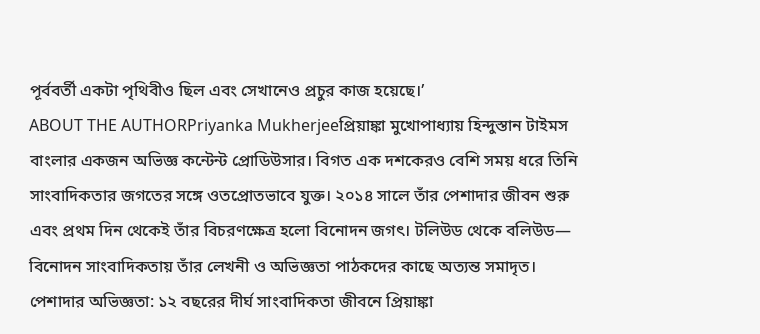পূর্ববর্তী একটা পৃথিবীও ছিল এবং সেখানেও প্রচুর কাজ হয়েছে।’
ABOUT THE AUTHORPriyanka Mukherjeeপ্রিয়াঙ্কা মুখোপাধ্যায় হিন্দুস্তান টাইমস বাংলার একজন অভিজ্ঞ কন্টেন্ট প্রোডিউসার। বিগত এক দশকেরও বেশি সময় ধরে তিনি সাংবাদিকতার জগতের সঙ্গে ওতপ্রোতভাবে যুক্ত। ২০১৪ সালে তাঁর পেশাদার জীবন শুরু এবং প্রথম দিন থেকেই তাঁর বিচরণক্ষেত্র হলো বিনোদন জগৎ। টলিউড থেকে বলিউড— বিনোদন সাংবাদিকতায় তাঁর লেখনী ও অভিজ্ঞতা পাঠকদের কাছে অত্যন্ত সমাদৃত। পেশাদার অভিজ্ঞতা: ১২ বছরের দীর্ঘ সাংবাদিকতা জীবনে প্রিয়াঙ্কা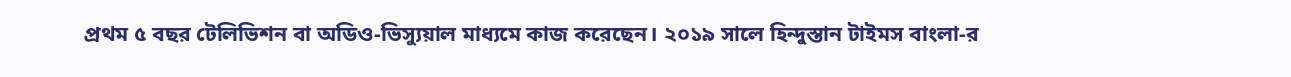প্রথম ৫ বছর টেলিভিশন বা অডিও-ভিস্যুয়াল মাধ্যমে কাজ করেছেন। ২০১৯ সালে হিন্দুস্তান টাইমস বাংলা-র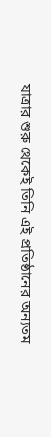যাত্রার শুরু থেকেই তিনি এই প্রতিষ্ঠানের অন্যতম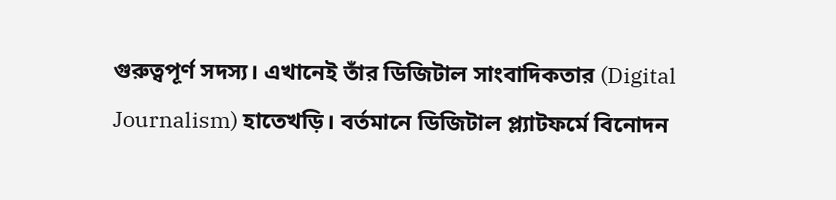গুরুত্বপূর্ণ সদস্য। এখানেই তাঁর ডিজিটাল সাংবাদিকতার (Digital Journalism) হাতেখড়ি। বর্তমানে ডিজিটাল প্ল্যাটফর্মে বিনোদন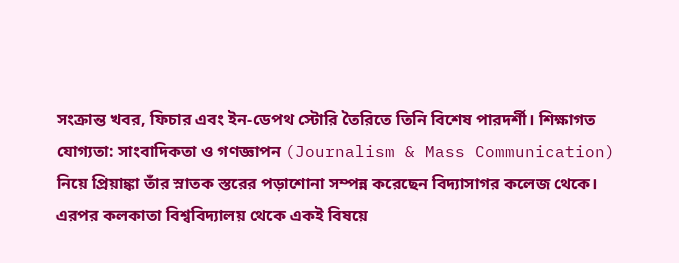সংক্রান্ত খবর, ফিচার এবং ইন-ডেপথ স্টোরি তৈরিতে তিনি বিশেষ পারদর্শী। শিক্ষাগত যোগ্যতা: সাংবাদিকতা ও গণজ্ঞাপন (Journalism & Mass Communication) নিয়ে প্রিয়াঙ্কা তাঁর স্নাতক স্তরের পড়াশোনা সম্পন্ন করেছেন বিদ্যাসাগর কলেজ থেকে। এরপর কলকাতা বিশ্ববিদ্যালয় থেকে একই বিষয়ে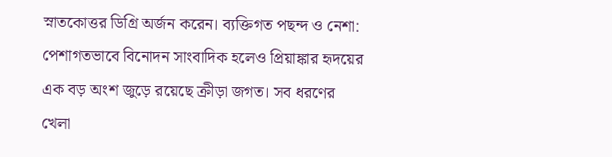স্নাতকোত্তর ডিগ্রি অর্জন করেন। ব্যক্তিগত পছন্দ ও নেশা: পেশাগতভাবে বিনোদন সাংবাদিক হলেও প্রিয়াঙ্কার হৃদয়ের এক বড় অংশ জুড়ে রয়েছে ক্রীড়া জগত। সব ধরণের খেলা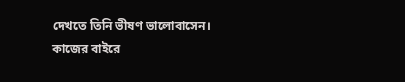দেখতে তিনি ভীষণ ভালোবাসেন। কাজের বাইরে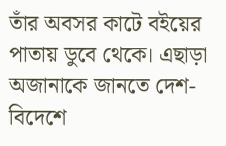তাঁর অবসর কাটে বইয়ের পাতায় ডুবে থেকে। এছাড়া অজানাকে জানতে দেশ-বিদেশে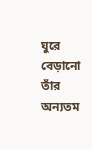ঘুরে বেড়ানো তাঁর অন্যতম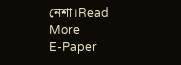নেশা।Read More
E-Paper